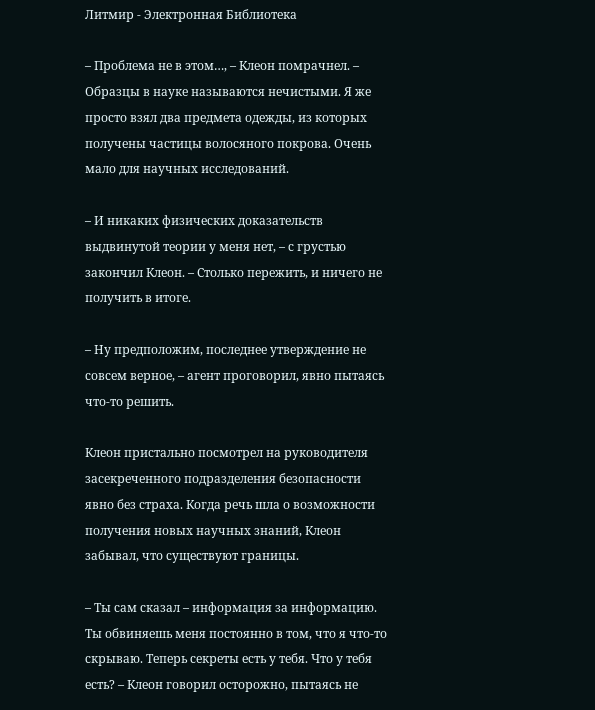Литмир - Электронная Библиотека

– Проблема не в этом…, – Клеон помрачнел. – Образцы в науке называются нечистыми. Я же просто взял два предмета одежды, из которых получены частицы волосяного покрова. Очень мало для научных исследований.

– И никаких физических доказательств выдвинутой теории у меня нет, – с грустью закончил Клеон. – Столько пережить, и ничего не получить в итоге.

– Ну предположим, последнее утверждение не совсем верное, – агент проговорил, явно пытаясь что-то решить.

Клеон пристально посмотрел на руководителя засекреченного подразделения безопасности явно без страха. Когда речь шла о возможности получения новых научных знаний, Клеон забывал, что существуют границы.

– Ты сам сказал – информация за информацию. Ты обвиняешь меня постоянно в том, что я что-то скрываю. Теперь секреты есть у тебя. Что у тебя есть? – Клеон говорил осторожно, пытаясь не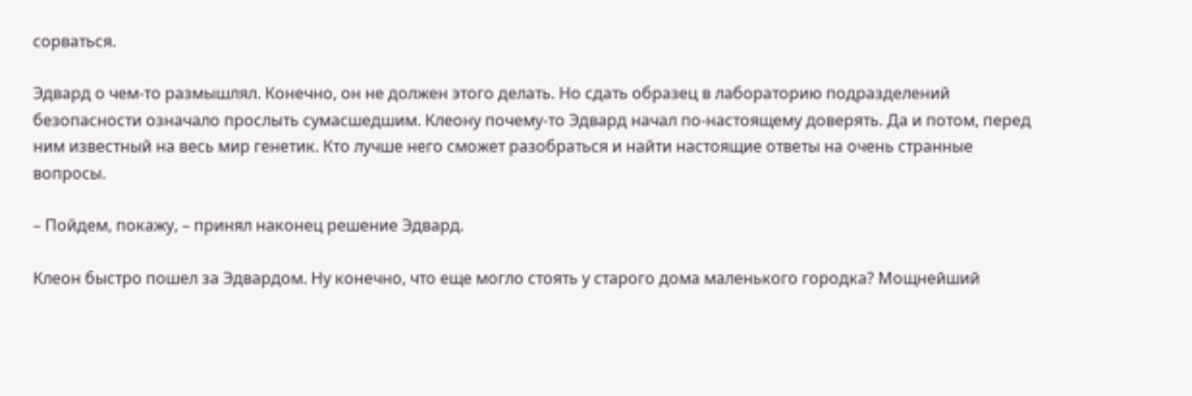сорваться.

Эдвард о чем-то размышлял. Конечно, он не должен этого делать. Но сдать образец в лабораторию подразделений безопасности означало прослыть сумасшедшим. Клеону почему-то Эдвард начал по-настоящему доверять. Да и потом, перед ним известный на весь мир генетик. Кто лучше него сможет разобраться и найти настоящие ответы на очень странные вопросы.

– Пойдем, покажу, – принял наконец решение Эдвард.

Клеон быстро пошел за Эдвардом. Ну конечно, что еще могло стоять у старого дома маленького городка? Мощнейший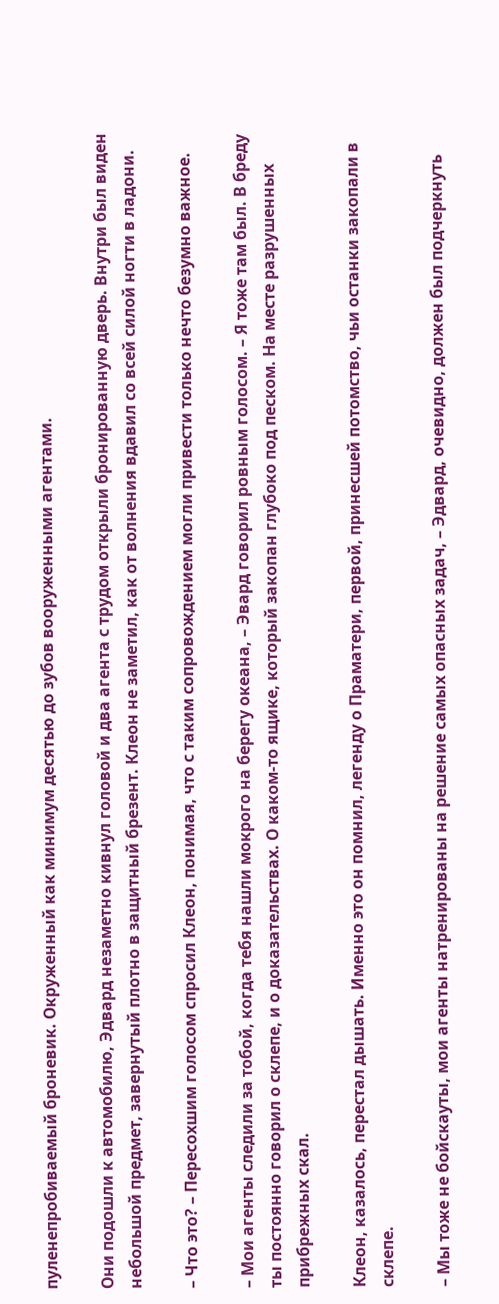пуленепробиваемый броневик. Окруженный как минимум десятью до зубов вооруженными агентами.

Они подошли к автомобилю, Эдвард незаметно кивнул головой и два агента с трудом открыли бронированную дверь. Внутри был виден небольшой предмет, завернутый плотно в защитный брезент. Клеон не заметил, как от волнения вдавил со всей силой ногти в ладони.

– Что это? – Пересохшим голосом спросил Клеон, понимая, что с таким сопровождением могли привести только нечто безумно важное.

– Мои агенты следили за тобой, когда тебя нашли мокрого на берегу океана, – Эвард говорил ровным голосом. – Я тоже там был. В бреду ты постоянно говорил о склепе, и о доказательствах. О каком-то ящике, который закопан глубоко под песком. На месте разрушенных прибрежных скал.

Клеон, казалось, перестал дышать. Именно это он помнил, легенду о Праматери, первой, принесшей потомство, чьи останки закопали в склепе.

– Мы тоже не бойскауты, мои агенты натренированы на решение самых опасных задач, – Эдвард, очевидно, должен был подчеркнуть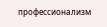профессионализм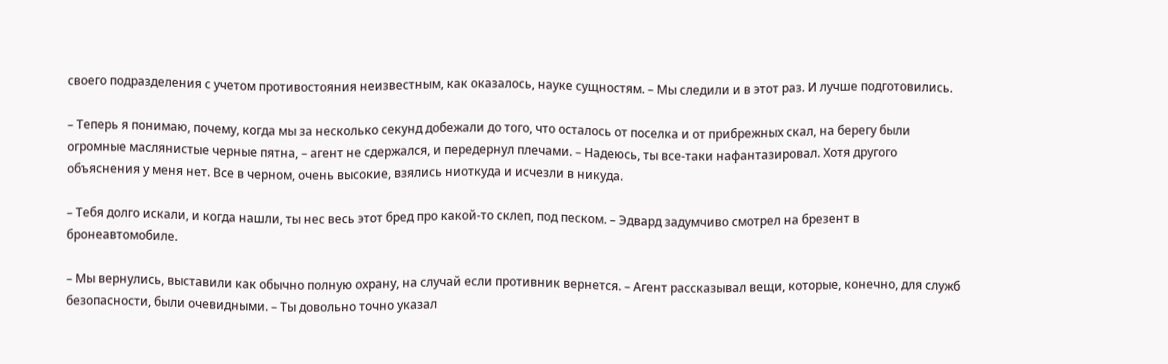своего подразделения с учетом противостояния неизвестным, как оказалось, науке сущностям. – Мы следили и в этот раз. И лучше подготовились.

– Теперь я понимаю, почему, когда мы за несколько секунд добежали до того, что осталось от поселка и от прибрежных скал, на берегу были огромные маслянистые черные пятна, – агент не сдержался, и передернул плечами. – Надеюсь, ты все-таки нафантазировал. Хотя другого объяснения у меня нет. Все в черном, очень высокие, взялись ниоткуда и исчезли в никуда.

– Тебя долго искали, и когда нашли, ты нес весь этот бред про какой-то склеп, под песком. – Эдвард задумчиво смотрел на брезент в бронеавтомобиле.

– Мы вернулись, выставили как обычно полную охрану, на случай если противник вернется. – Агент рассказывал вещи, которые, конечно, для служб безопасности, были очевидными. – Ты довольно точно указал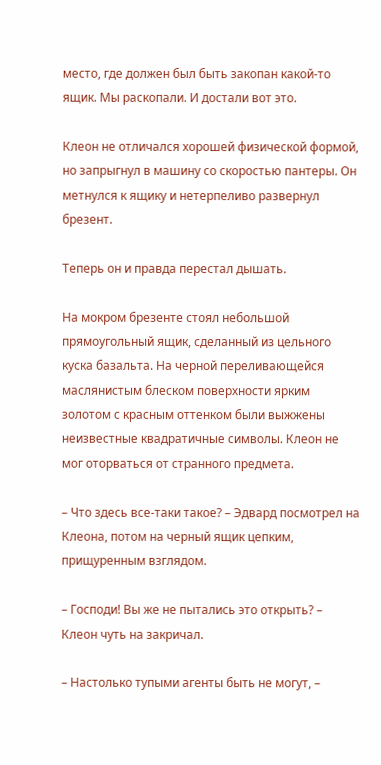место, где должен был быть закопан какой-то ящик. Мы раскопали. И достали вот это.

Клеон не отличался хорошей физической формой, но запрыгнул в машину со скоростью пантеры. Он метнулся к ящику и нетерпеливо развернул брезент.

Теперь он и правда перестал дышать.

На мокром брезенте стоял небольшой прямоугольный ящик, сделанный из цельного куска базальта. На черной переливающейся маслянистым блеском поверхности ярким золотом с красным оттенком были выжжены неизвестные квадратичные символы. Клеон не мог оторваться от странного предмета.

– Что здесь все-таки такое? – Эдвард посмотрел на Клеона, потом на черный ящик цепким, прищуренным взглядом.

– Господи! Вы же не пытались это открыть? – Клеон чуть на закричал.

– Настолько тупыми агенты быть не могут, –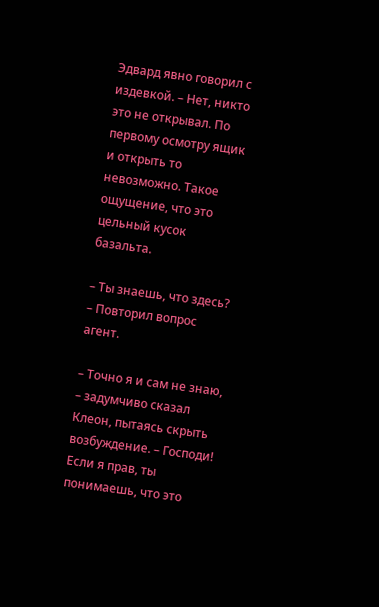Эдвард явно говорил с издевкой. – Нет, никто это не открывал. По первому осмотру ящик и открыть то невозможно. Такое ощущение, что это цельный кусок базальта.

– Ты знаешь, что здесь? – Повторил вопрос агент.

– Точно я и сам не знаю, – задумчиво сказал Клеон, пытаясь скрыть возбуждение. – Господи! Если я прав, ты понимаешь, что это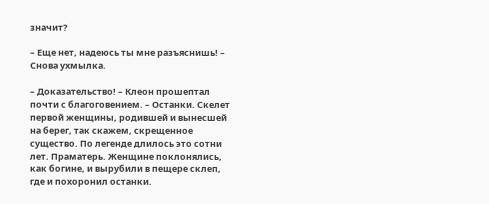значит?

– Еще нет, надеюсь ты мне разъяснишь! – Снова ухмылка.

– Доказательство! – Клеон прошептал почти с благоговением. – Останки. Скелет первой женщины, родившей и вынесшей на берег, так скажем, скрещенное существо. По легенде длилось это сотни лет. Праматерь. Женщине поклонялись, как богине, и вырубили в пещере склеп, где и похоронил останки.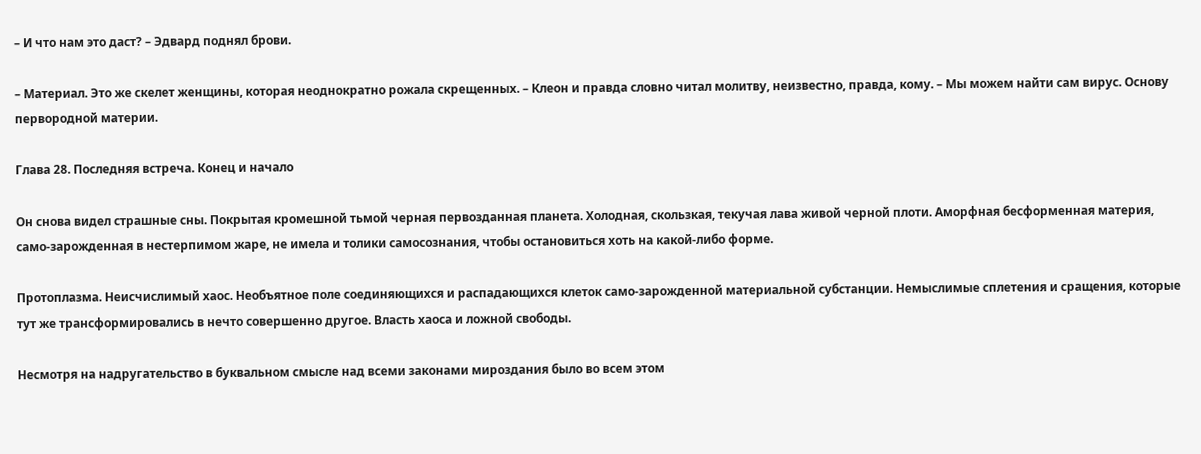– И что нам это даст? – Эдвард поднял брови.

– Материал. Это же скелет женщины, которая неоднократно рожала скрещенных. – Клеон и правда словно читал молитву, неизвестно, правда, кому. – Мы можем найти сам вирус. Основу первородной материи.

Глава 28. Последняя встреча. Конец и начало

Он снова видел страшные сны. Покрытая кромешной тьмой черная первозданная планета. Холодная, скользкая, текучая лава живой черной плоти. Аморфная бесформенная материя, само-зарожденная в нестерпимом жаре, не имела и толики самосознания, чтобы остановиться хоть на какой-либо форме.

Протоплазма. Неисчислимый хаос. Необъятное поле соединяющихся и распадающихся клеток само-зарожденной материальной субстанции. Немыслимые сплетения и сращения, которые тут же трансформировались в нечто совершенно другое. Власть хаоса и ложной свободы.

Несмотря на надругательство в буквальном смысле над всеми законами мироздания было во всем этом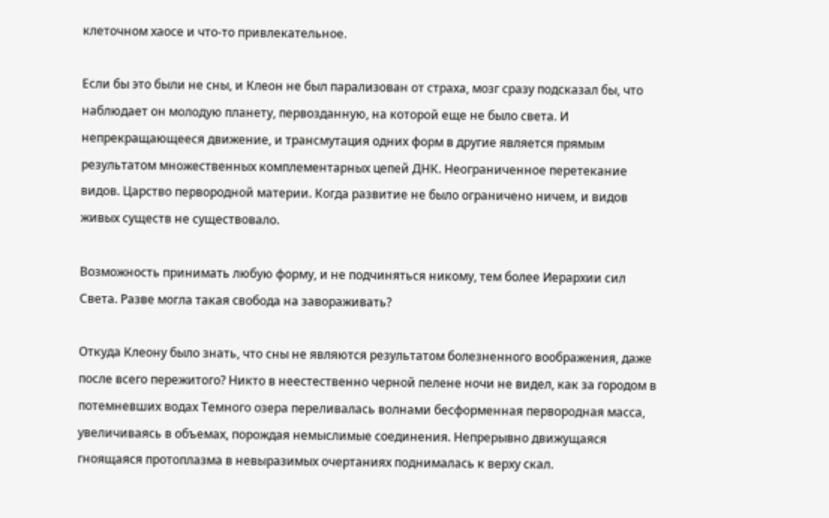клеточном хаосе и что-то привлекательное.

Если бы это были не сны, и Клеон не был парализован от страха, мозг сразу подсказал бы, что наблюдает он молодую планету, первозданную, на которой еще не было света. И непрекращающееся движение, и трансмутация одних форм в другие является прямым результатом множественных комплементарных цепей ДНК. Неограниченное перетекание видов. Царство первородной материи. Когда развитие не было ограничено ничем, и видов живых существ не существовало.

Возможность принимать любую форму, и не подчиняться никому, тем более Иерархии сил Света. Разве могла такая свобода на завораживать?

Откуда Клеону было знать, что сны не являются результатом болезненного воображения, даже после всего пережитого? Никто в неестественно черной пелене ночи не видел, как за городом в потемневших водах Темного озера переливалась волнами бесформенная первородная масса, увеличиваясь в объемах, порождая немыслимые соединения. Непрерывно движущаяся гноящаяся протоплазма в невыразимых очертаниях поднималась к верху скал.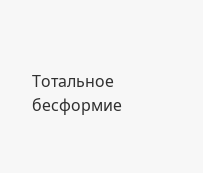Тотальное бесформие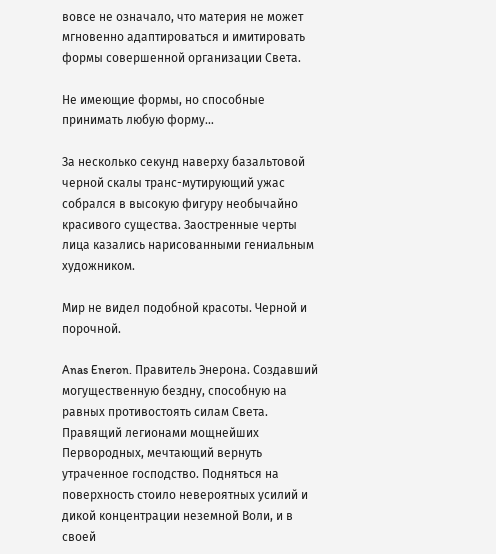вовсе не означало, что материя не может мгновенно адаптироваться и имитировать формы совершенной организации Света.

Не имеющие формы, но способные принимать любую форму…

За несколько секунд наверху базальтовой черной скалы транс-мутирующий ужас собрался в высокую фигуру необычайно красивого существа. Заостренные черты лица казались нарисованными гениальным художником.

Мир не видел подобной красоты. Черной и порочной.

Anas Eneron. Правитель Энерона. Создавший могущественную бездну, способную на равных противостоять силам Света. Правящий легионами мощнейших Первородных, мечтающий вернуть утраченное господство. Подняться на поверхность стоило невероятных усилий и дикой концентрации неземной Воли, и в своей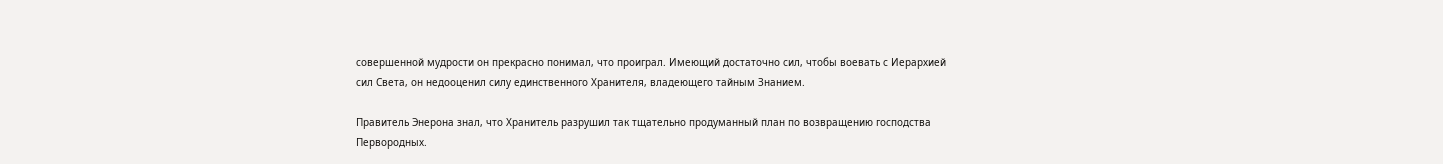совершенной мудрости он прекрасно понимал, что проиграл. Имеющий достаточно сил, чтобы воевать с Иерархией сил Света, он недооценил силу единственного Хранителя, владеющего тайным Знанием.

Правитель Энерона знал, что Хранитель разрушил так тщательно продуманный план по возвращению господства Первородных.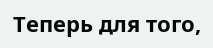Теперь для того,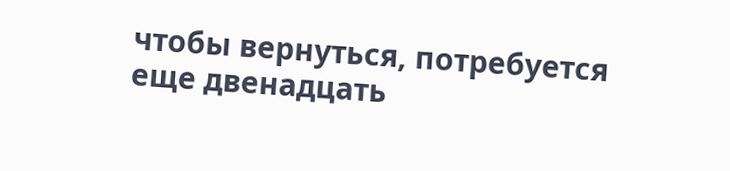чтобы вернуться, потребуется еще двенадцать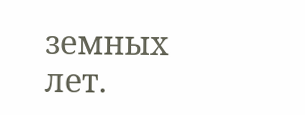земных лет.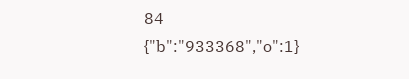84
{"b":"933368","o":1}